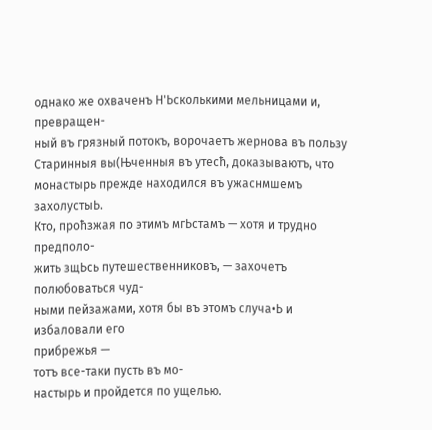однако же охваченъ Н'Ьсколькими мельницами и, превращен-
ный въ грязный потокъ, ворочаетъ жернова въ пользу
Старинныя вы(Њченныя въ утесћ, доказываютъ, что
монастырь прежде находился въ ужаснмшемъ захолустыЬ.
Кто, проћзжая по этимъ мгЬстамъ — хотя и трудно предполо-
жить зщЬсь путешественниковъ, — захочетъ полюбоваться чуд-
ными пейзажами, хотя бы въ этомъ случа•Ь и избаловали его
прибрежья —
тотъ все-таки пусть въ мо-
настырь и пройдется по ущелью.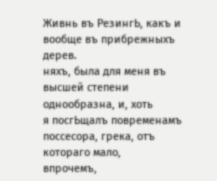Живнь въ РезингЬ, какъ и вообще въ прибрежныхъ дерев.
няхъ, была для меня въ высшей степени однообразна, и, хоть
я посгЬщалъ повременамъ поссесора, грека, отъ котораго мало,
впрочемъ,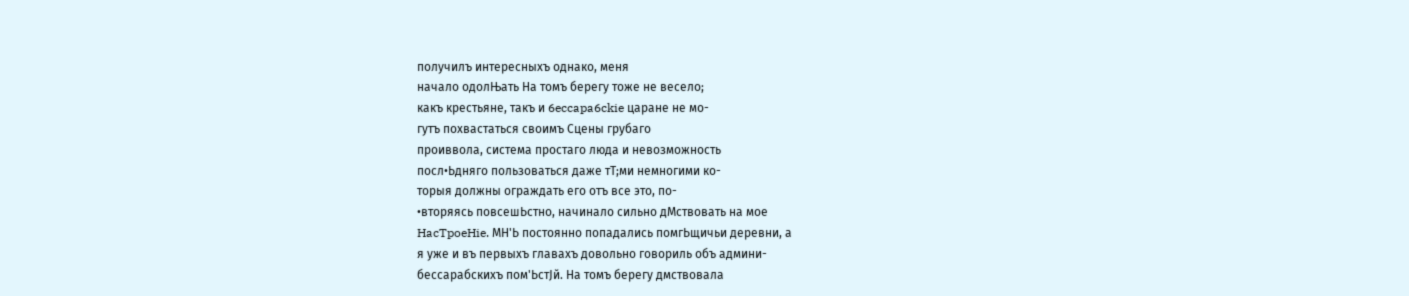получилъ интересныхъ однако, меня
начало одолЊать На томъ берегу тоже не весело;
какъ крестьяне, такъ и 6eccapa6ckie царане не мо-
гутъ похвастаться своимъ Сцены грубаго
проиввола, система простаго люда и невозможность
посл•Ьдняго пользоваться даже тТ;ми немногими ко-
торыя должны ограждать его отъ все это, по-
•вторяясь повсешЬстно, начинало сильно дМствовать на мое
HacTpoeHie. МН'Ь постоянно попадались помгЬщичьи деревни, а
я уже и въ первыхъ главахъ довольно говориль объ админи-
бессарабскихъ пом'ЬстЈй. На томъ берегу дмствовала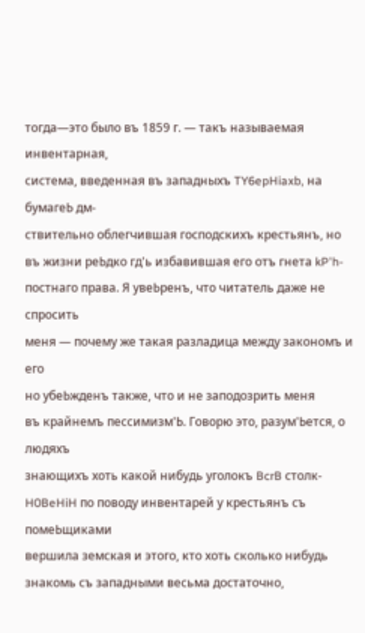тогда—это было въ 1859 г. — такъ называемая инвентарная,
система, введенная въ западныхъ TY6epHiaxb, на бумагеЬ дм-
ствительно облегчившая господскихъ крестьянъ, но
въ жизни реЬдко гд'ь избавившая его отъ гнета kP'h-
постнаго права. Я увеЬренъ, что читатель даже не спросить
меня — почему же такая разладица между закономъ и его
но убеЬжденъ также, что и не заподозрить меня
въ крайнемъ пессимизм'Ь. Говорю это, разум'Ьется, о людяхъ
знающихъ хоть какой нибудь уголокъ BcrB столк-
H0BeHiH по поводу инвентарей у крестьянъ съ помеЬщиками
вершила земская и этого, кто хоть сколько нибудь
знакомь съ западными весьма достаточно,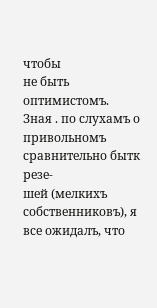чтобы
не быть оптимистомъ.
Зная . по слухамъ о привольномъ сравнительно бытк резе-
шей (мелкихъ собственниковъ), я все ожидалъ, что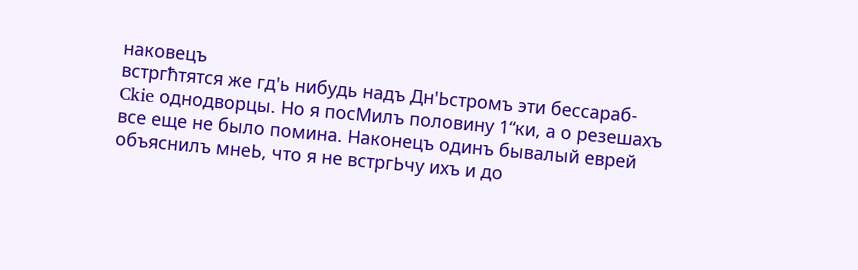наковецъ
встргћтятся же гд'ь нибудь надъ Дн'Ьстромъ эти бессараб-
Ckie однодворцы. Но я посМилъ половину 1“ки, а о резешахъ
все еще не было помина. Наконецъ одинъ бывалый еврей
объяснилъ мнеЬ, что я не встргЬчу ихъ и до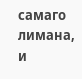самаго лимана, и